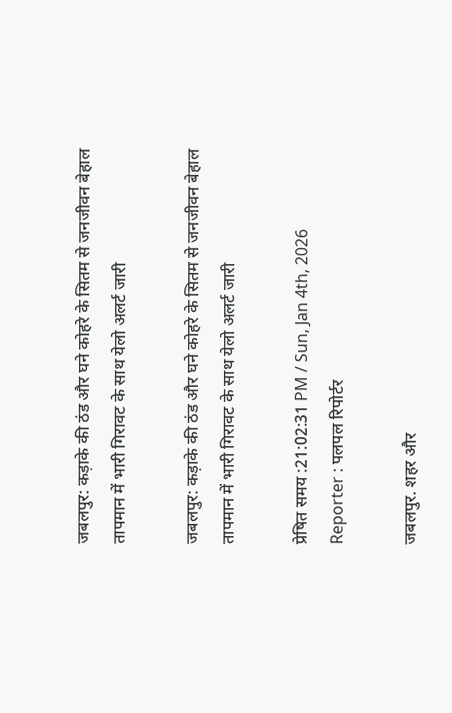जबलपुर: कड़ाके की ठंड और घने कोहरे के सितम से जनजीवन बेहाल तापमान में भारी गिरावट के साथ येलो अलर्ट जारी

जबलपुर: कड़ाके की ठंड और घने कोहरे के सितम से जनजीवन बेहाल तापमान में भारी गिरावट के साथ येलो अलर्ट जारी

प्रेषित समय :21:02:31 PM / Sun, Jan 4th, 2026
Reporter : पलपल रिपोर्टर

जबलपुर. शहर और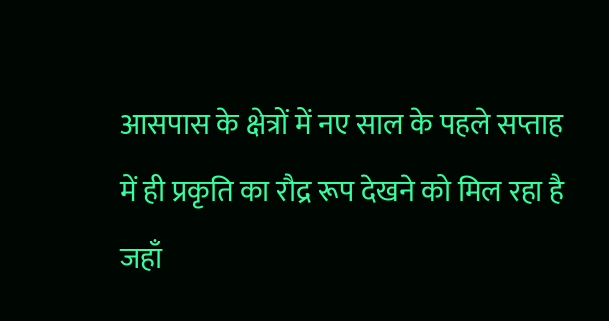आसपास के क्षेत्रों में नए साल के पहले सप्ताह में ही प्रकृति का रौद्र रूप देखने को मिल रहा है जहाँ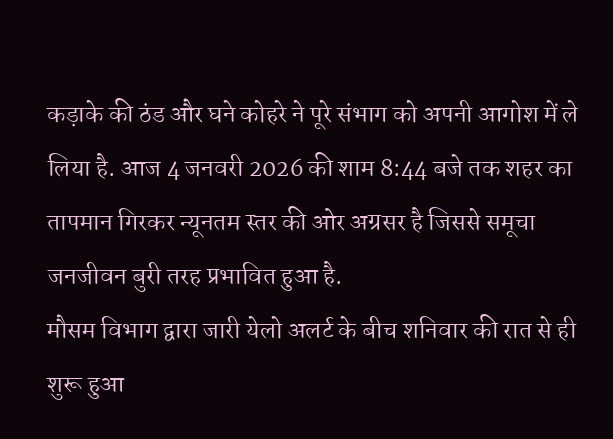कड़ाके की ठंड और घने कोहरे ने पूरे संभाग को अपनी आगोश में ले लिया है. आज 4 जनवरी 2026 की शाम 8:44 बजे तक शहर का तापमान गिरकर न्यूनतम स्तर की ओर अग्रसर है जिससे समूचा जनजीवन बुरी तरह प्रभावित हुआ है.
मौसम विभाग द्वारा जारी येलो अलर्ट के बीच शनिवार की रात से ही शुरू हुआ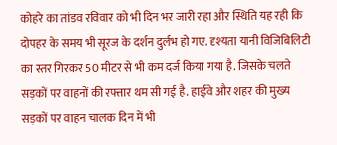कोहरे का तांडव रविवार को भी दिन भर जारी रहा और स्थिति यह रही कि दोपहर के समय भी सूरज के दर्शन दुर्लभ हो गए. दृश्यता यानी विजिबिलिटी का स्तर गिरकर 50 मीटर से भी कम दर्ज किया गया है. जिसके चलते सड़कों पर वाहनों की रफ्तार थम सी गई है. हाईवे और शहर की मुख्य सड़कों पर वाहन चालक दिन में भी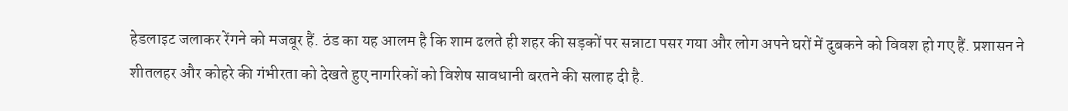हेडलाइट जलाकर रेंगने को मजबूर हैं. ठंड का यह आलम है कि शाम ढलते ही शहर की सड़कों पर सन्नाटा पसर गया और लोग अपने घरों में दुबकने को विवश हो गए हैं. प्रशासन ने शीतलहर और कोहरे की गंभीरता को देखते हुए नागरिकों को विशेष सावधानी बरतने की सलाह दी है.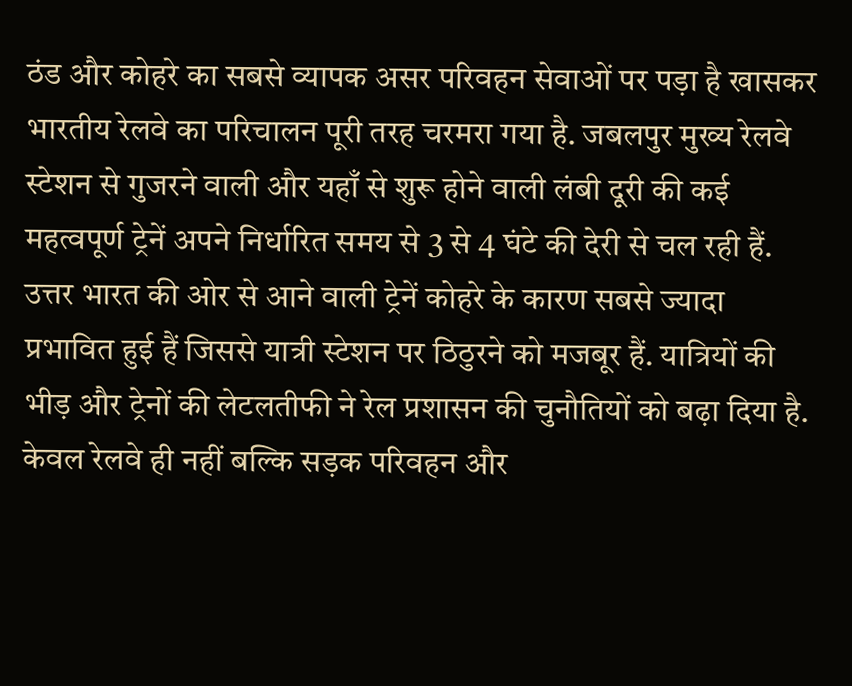ठंड और कोहरे का सबसे व्यापक असर परिवहन सेवाओं पर पड़ा है खासकर भारतीय रेलवे का परिचालन पूरी तरह चरमरा गया है. जबलपुर मुख्य रेलवे स्टेशन से गुजरने वाली और यहाँ से शुरू होने वाली लंबी दूरी की कई महत्वपूर्ण ट्रेनें अपने निर्धारित समय से 3 से 4 घंटे की देरी से चल रही हैं. उत्तर भारत की ओर से आने वाली ट्रेनें कोहरे के कारण सबसे ज्यादा प्रभावित हुई हैं जिससे यात्री स्टेशन पर ठिठुरने को मजबूर हैं. यात्रियों की भीड़ और ट्रेनों की लेटलतीफी ने रेल प्रशासन की चुनौतियों को बढ़ा दिया है. केवल रेलवे ही नहीं बल्कि सड़क परिवहन और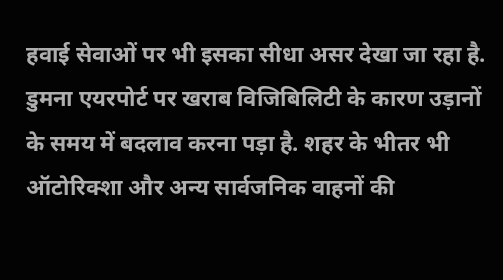हवाई सेवाओं पर भी इसका सीधा असर देखा जा रहा है. डुमना एयरपोर्ट पर खराब विजिबिलिटी के कारण उड़ानों के समय में बदलाव करना पड़ा है. शहर के भीतर भी ऑटोरिक्शा और अन्य सार्वजनिक वाहनों की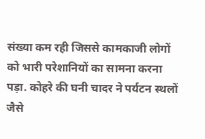संख्या कम रही जिससे कामकाजी लोगों को भारी परेशानियों का सामना करना पड़ा. कोहरे की घनी चादर ने पर्यटन स्थलों जैसे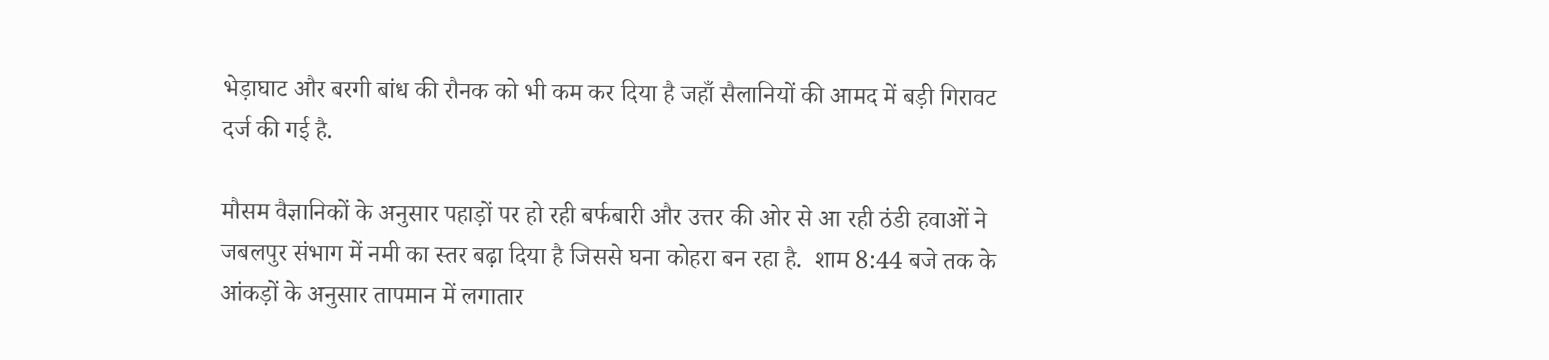भेड़ाघाट और बरगी बांध की रौनक को भी कम कर दिया है जहाँ सैलानियों की आमद में बड़ी गिरावट दर्ज की गई है.

मौसम वैज्ञानिकों के अनुसार पहाड़ों पर हो रही बर्फबारी और उत्तर की ओर से आ रही ठंडी हवाओं ने जबलपुर संभाग में नमी का स्तर बढ़ा दिया है जिससे घना कोहरा बन रहा है.  शाम 8:44 बजे तक के आंकड़ों के अनुसार तापमान में लगातार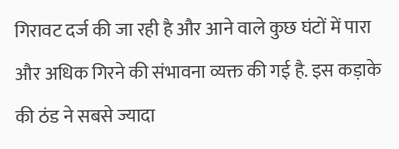गिरावट दर्ज की जा रही है और आने वाले कुछ घंटों में पारा और अधिक गिरने की संभावना व्यक्त की गई है. इस कड़ाके की ठंड ने सबसे ज्यादा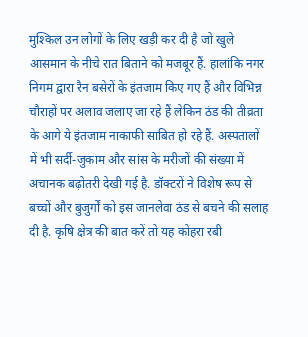मुश्किल उन लोगों के लिए खड़ी कर दी है जो खुले आसमान के नीचे रात बिताने को मजबूर हैं. हालांकि नगर निगम द्वारा रैन बसेरों के इंतजाम किए गए हैं और विभिन्न चौराहों पर अलाव जलाए जा रहे हैं लेकिन ठंड की तीव्रता के आगे ये इंतजाम नाकाफी साबित हो रहे हैं. अस्पतालों में भी सर्दी-जुकाम और सांस के मरीजों की संख्या में अचानक बढ़ोतरी देखी गई है. डॉक्टरों ने विशेष रूप से बच्चों और बुजुर्गों को इस जानलेवा ठंड से बचने की सलाह दी है. कृषि क्षेत्र की बात करें तो यह कोहरा रबी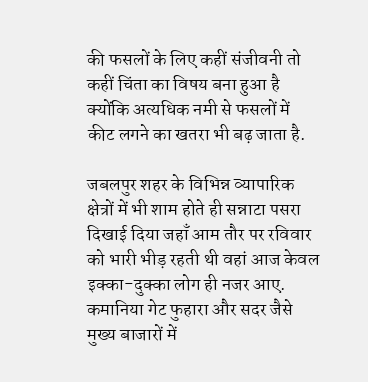की फसलों के लिए कहीं संजीवनी तो कहीं चिंता का विषय बना हुआ है क्योंकि अत्यधिक नमी से फसलों में कीट लगने का खतरा भी बढ़ जाता है.

जबलपुर शहर के विभिन्न व्यापारिक क्षेत्रों में भी शाम होते ही सन्नाटा पसरा दिखाई दिया जहाँ आम तौर पर रविवार को भारी भीड़ रहती थी वहां आज केवल इक्का-दुक्का लोग ही नजर आए. कमानिया गेट फुहारा और सदर जैसे मुख्य बाजारों में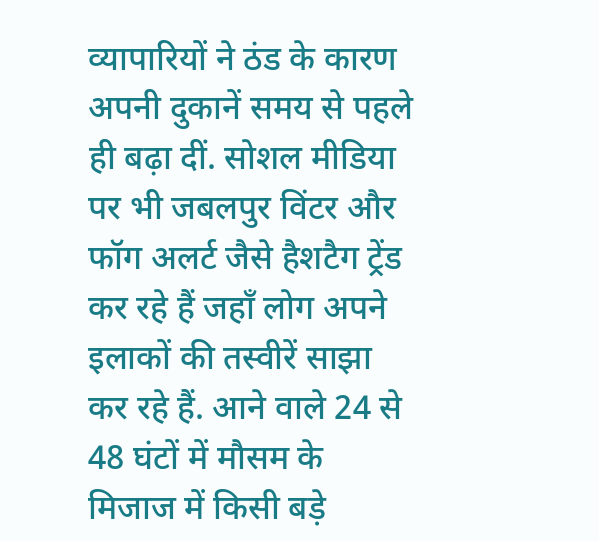व्यापारियों ने ठंड के कारण अपनी दुकानें समय से पहले ही बढ़ा दीं. सोशल मीडिया पर भी जबलपुर विंटर और फॉग अलर्ट जैसे हैशटैग ट्रेंड कर रहे हैं जहाँ लोग अपने इलाकों की तस्वीरें साझा कर रहे हैं. आने वाले 24 से 48 घंटों में मौसम के मिजाज में किसी बड़े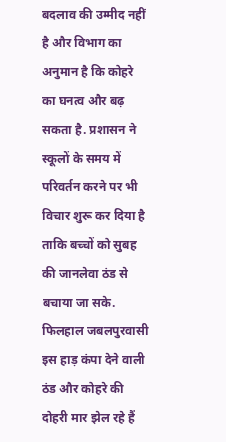बदलाव की उम्मीद नहीं है और विभाग का अनुमान है कि कोहरे का घनत्व और बढ़ सकता है. प्रशासन ने स्कूलों के समय में परिवर्तन करने पर भी विचार शुरू कर दिया है ताकि बच्चों को सुबह की जानलेवा ठंड से बचाया जा सके. फिलहाल जबलपुरवासी इस हाड़ कंपा देने वाली ठंड और कोहरे की दोहरी मार झेल रहे हैं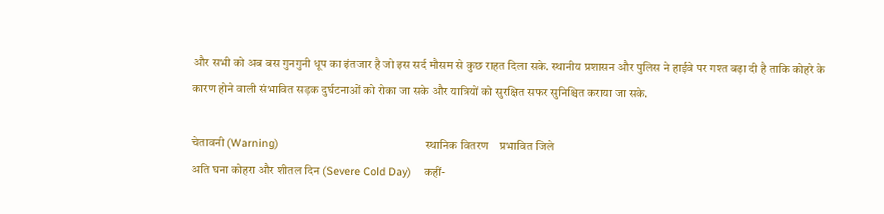और सभी को अब बस गुनगुनी धूप का इंतजार है जो इस सर्द मौसम से कुछ राहत दिला सके. स्थानीय प्रशासन और पुलिस ने हाईवे पर गश्त बढ़ा दी है ताकि कोहरे के कारण होने वाली संभावित सड़क दुर्घटनाओं को रोका जा सके और यात्रियों को सुरक्षित सफर सुनिश्चित कराया जा सके.

चेतावनी (Warning)                                                 स्थानिक वितरण    प्रभावित जिले
अति घना कोहरा और शीतल दिन (Severe Cold Day)    कहीं-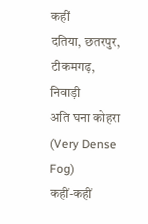कहीं              दतिया, छतरपुर, टीकमगढ़, निवाड़ी
अति घना कोहरा (Very Dense Fog)                            कहीं-कहीं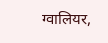ग्वालियर,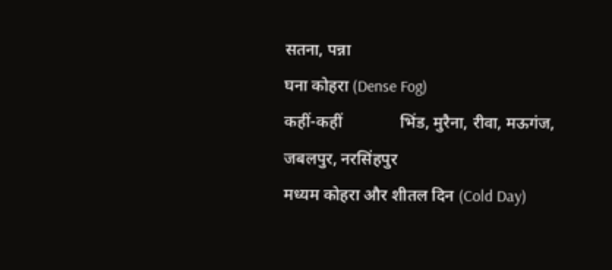सतना, पन्ना
घना कोहरा (Dense Fog)                                            कहीं-कहीं              भिंड, मुरैना, रीवा, मऊगंज, जबलपुर, नरसिंहपुर
मध्यम कोहरा और शीतल दिन (Cold Day)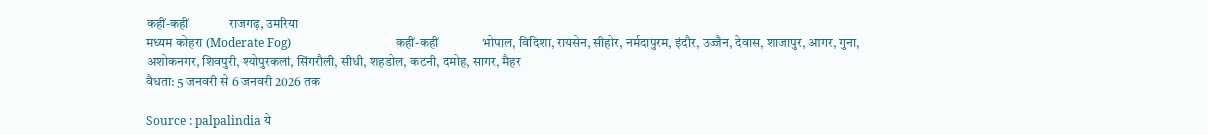कहीं-कहीं             राजगढ़, उमरिया
मध्यम कोहरा (Moderate Fog)                                   कहीं-कहीं              भोपाल, विदिशा, रायसेन, सीहोर, नर्मदापुरम, इंदौर, उज्जैन, देवास, शाजापुर, आगर, गुना, अशोकनगर, शिवपुरी, श्योपुरकलां, सिंगरौली, सीधी, शहडोल, कटनी, दमोह, सागर, मैहर
वैधता: 5 जनवरी से 6 जनवरी 2026 तक

Source : palpalindia ये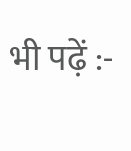भी पढ़ें :-